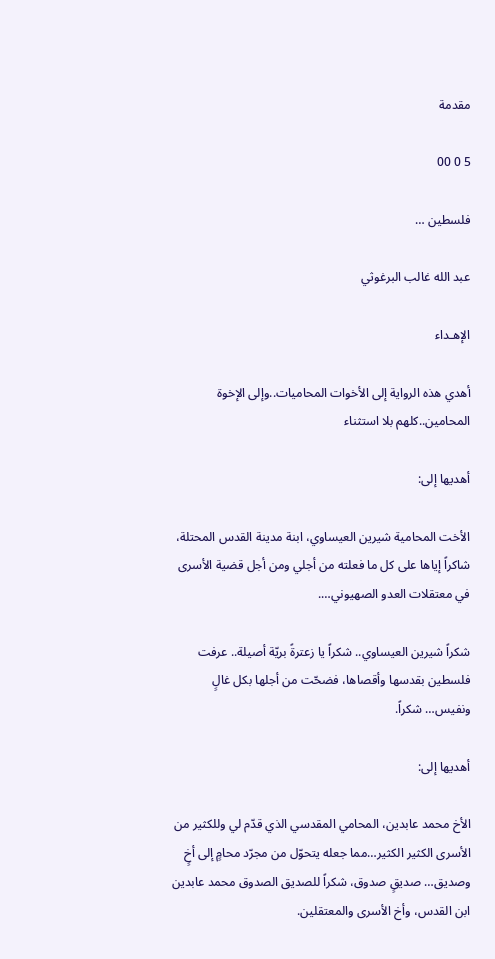مقدمة

5 0 00

فلسطين …

عبد الله غالب البرغوثي

الإهـداء

أهدي هذه الرواية إلى الأخوات المحاميات..وإلى الإخوة المحامين..كلهم بلا استثناء

أهديها إلى:

الأخت المحامية شيرين العيساوي، ابنة مدينة القدس المحتلة، شاكراً إياها على كل ما فعلته من أجلي ومن أجل قضية الأسرى في معتقلات العدو الصهيوني….

شكراً شيرين العيساوي.. شكراً يا زعترةً بريّة أصيلة.. عرفت فلسطين بقدسها وأقصاها، فضحّت من أجلها بكل غالٍ ونفيس… شكراً.

أهديها إلى:

الأخ محمد عابدين، المحامي المقدسي الذي قدّم لي وللكثير من الأسرى الكثير الكثير…مما جعله يتحوّل من مجرّد محامٍ إلى أخٍ وصديق… صديقٍ صدوق، شكراً للصديق الصدوق محمد عابدين ابن القدس، وأخ الأسرى والمعتقلين.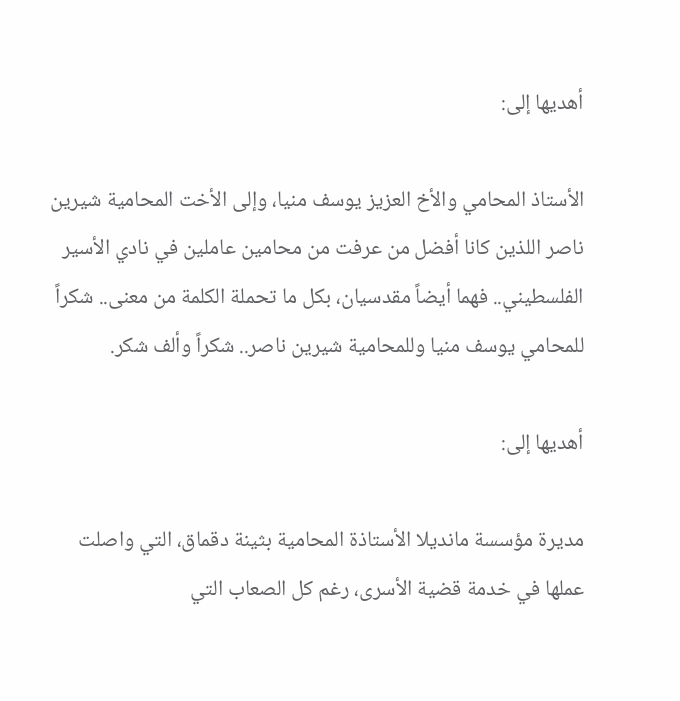أهديها إلى:

الأستاذ المحامي والأخ العزيز يوسف منيا، وإلى الأخت المحامية شيرين ناصر اللذين كانا أفضل من عرفت من محامين عاملين في نادي الأسير الفلسطيني.. فهما أيضاً مقدسيان، بكل ما تحملة الكلمة من معنى.. شكراً للمحامي يوسف منيا وللمحامية شيرين ناصر.. شكراً وألف شكر.

أهديها إلى:

مديرة مؤسسة مانديلا الأستاذة المحامية بثينة دقماق، التي واصلت عملها في خدمة قضية الأسرى، رغم كل الصعاب التي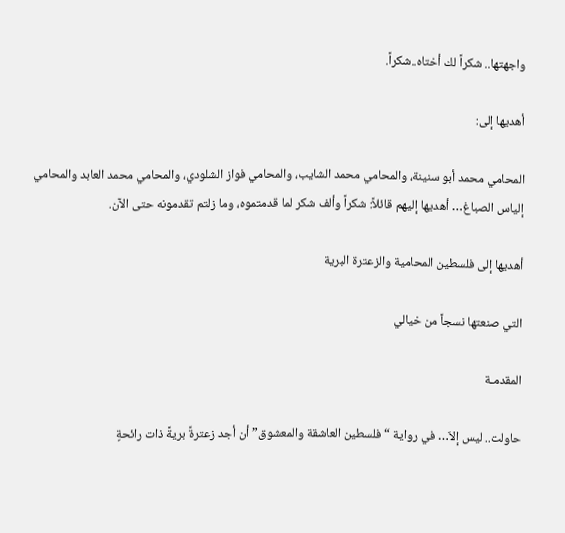واجهتها.. شكراً لك أختاه..شكراً.

أهديها إلى:

المحامي محمد أبو سنينة، والمحامي محمد الشايب، والمحامي فواز الشلودي، والمحامي محمد العابد والمحامي إلياس الصباغ… أهديها إليهم قائلاً: شكراً وألف شكر لما قدمتموه، وما زلتم تقدمونه حتى الآن.

أهديها إلى فلسطين المحامية والزعترة البرية

التي صنعتها نسجاً من خيالي

المقدمـة

حاولت.. ليس إلاّ… في رواية “فلسطين العاشقة والمعشوق” أن أجد زعترةً بريةً ذات رائحةٍ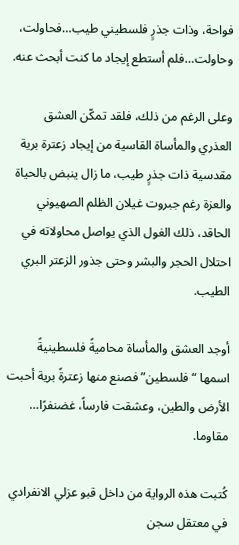فواحة، وذات جذرٍ فلسطيني طيب…فحاولت، وحاولت…فلم أستطع إيجاد ما كنت أبحث عنه.

وعلى الرغم من ذلك، فلقد تمكّن العشق العذري والمأساة القاسية من إيجاد زعترة برية مقدسية ذات جذرٍ طيب، ما زال ينبض بالحياة والعزة رغم جبروت غيلان الظلم الصهيوني الحاقد، ذلك الغول الذي يواصل محاولاته في احتلال الحجر والبشر وحتى جذور الزعتر البري الطيب.

أوجد العشق والمأساة محاميةً فلسطينيةً اسمها “فلسطين” فصنع منها زعترةً برية أحبت الأرض والطين، وعشقت فارساً، غضنفرًا… مقاوما.

كُتبت هذه الرواية من داخل قبو عزلي الانفرادي في معتقل سجن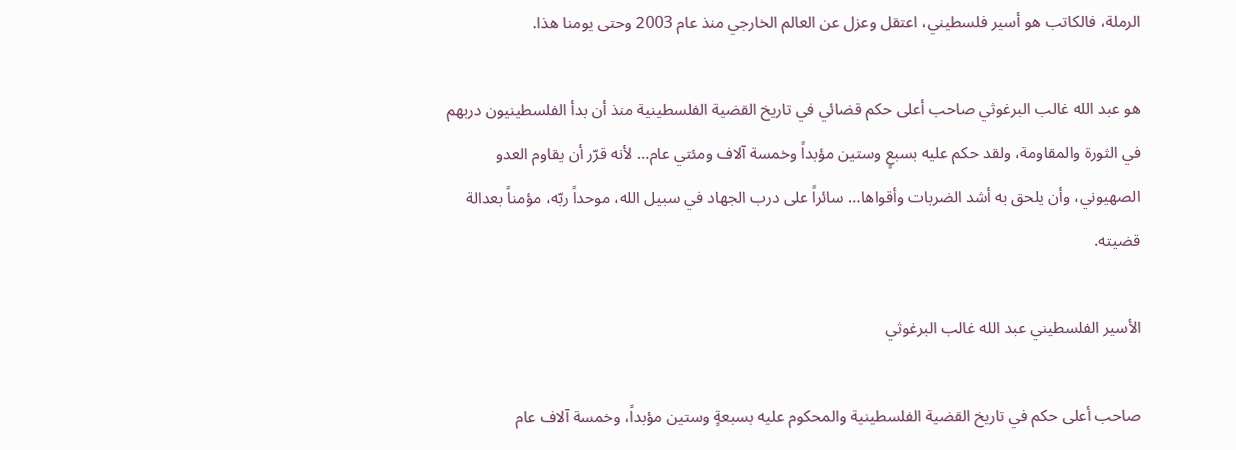الرملة، فالكاتب هو أسير فلسطيني، اعتقل وعزل عن العالم الخارجي منذ عام 2003 وحتى يومنا هذا.

هو عبد الله غالب البرغوثي صاحب أعلى حكم قضائي في تاريخ القضية الفلسطينية منذ أن بدأ الفلسطينيون دربهم في الثورة والمقاومة، ولقد حكم عليه بسبعٍ وستين مؤبداً وخمسة آلاف ومئتي عام… لأنه قرّر أن يقاوم العدو الصهيوني، وأن يلحق به أشد الضربات وأقواها… سائراً على درب الجهاد في سبيل الله، موحداً ربّه، مؤمناً بعدالة قضيته.

الأسير الفلسطيني عبد الله غالب البرغوثي

صاحب أعلى حكم في تاريخ القضية الفلسطينية والمحكوم عليه بسبعةٍ وستين مؤبداً، وخمسة آلاف عام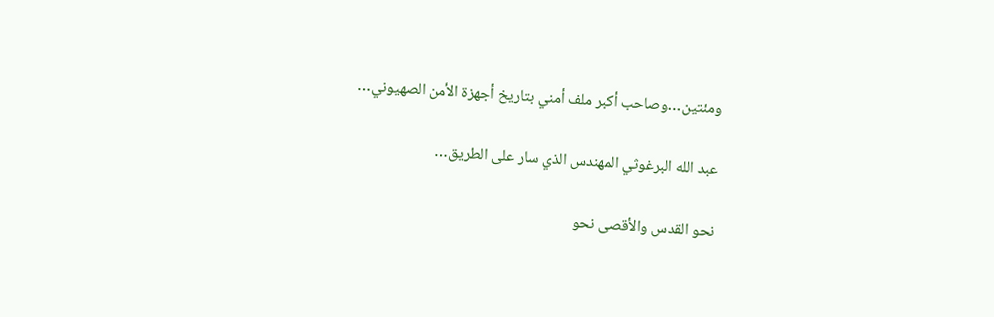ومئتين…وصاحب أكبر ملف أمني بتاريخ أجهزة الأمن الصهيوني…

عبد الله البرغوثي المهندس الذي سار على الطريق…

نحو القدس والأقصى نحو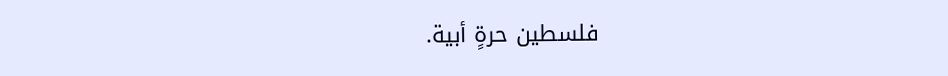فلسطين حرةٍ أبية.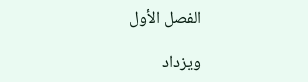الفصل الأول

ويزداد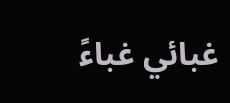غبائي غباءً